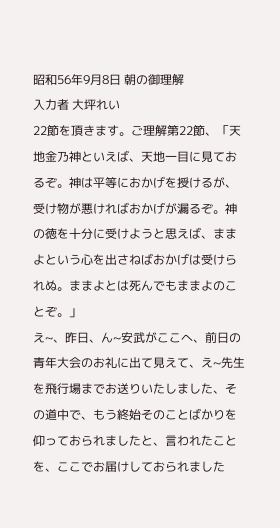昭和56年9月8日 朝の御理解
入力者 大坪れい
22節を頂きます。ご理解第22節、「天地金乃神といえば、天地一目に見ておるぞ。神は平等におかげを授けるが、受け物が悪ければおかげが漏るぞ。神の徳を十分に受けようと思えば、ままよという心を出さねばおかげは受けられぬ。ままよとは死んでもままよのことぞ。」
え~、昨日、ん~安武がここへ、前日の青年大会のお礼に出て見えて、え~先生を飛行場までお送りいたしました、その道中で、もう終始そのことばかりを仰っておられましたと、言われたことを、ここでお届けしておられました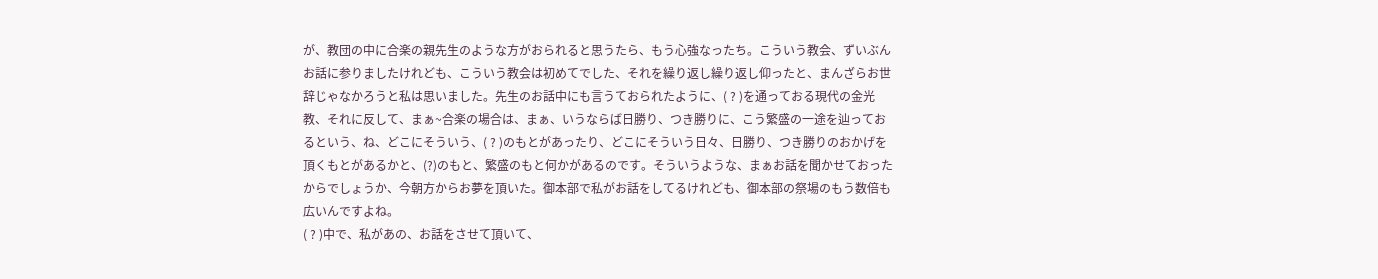が、教団の中に合楽の親先生のような方がおられると思うたら、もう心強なったち。こういう教会、ずいぶんお話に参りましたけれども、こういう教会は初めてでした、それを繰り返し繰り返し仰ったと、まんざらお世辞じゃなかろうと私は思いました。先生のお話中にも言うておられたように、( ? )を通っておる現代の金光教、それに反して、まぁ~合楽の場合は、まぁ、いうならば日勝り、つき勝りに、こう繁盛の一途を辿っておるという、ね、どこにそういう、( ? )のもとがあったり、どこにそういう日々、日勝り、つき勝りのおかげを頂くもとがあるかと、(?)のもと、繁盛のもと何かがあるのです。そういうような、まぁお話を聞かせておったからでしょうか、今朝方からお夢を頂いた。御本部で私がお話をしてるけれども、御本部の祭場のもう数倍も広いんですよね。
( ? )中で、私があの、お話をさせて頂いて、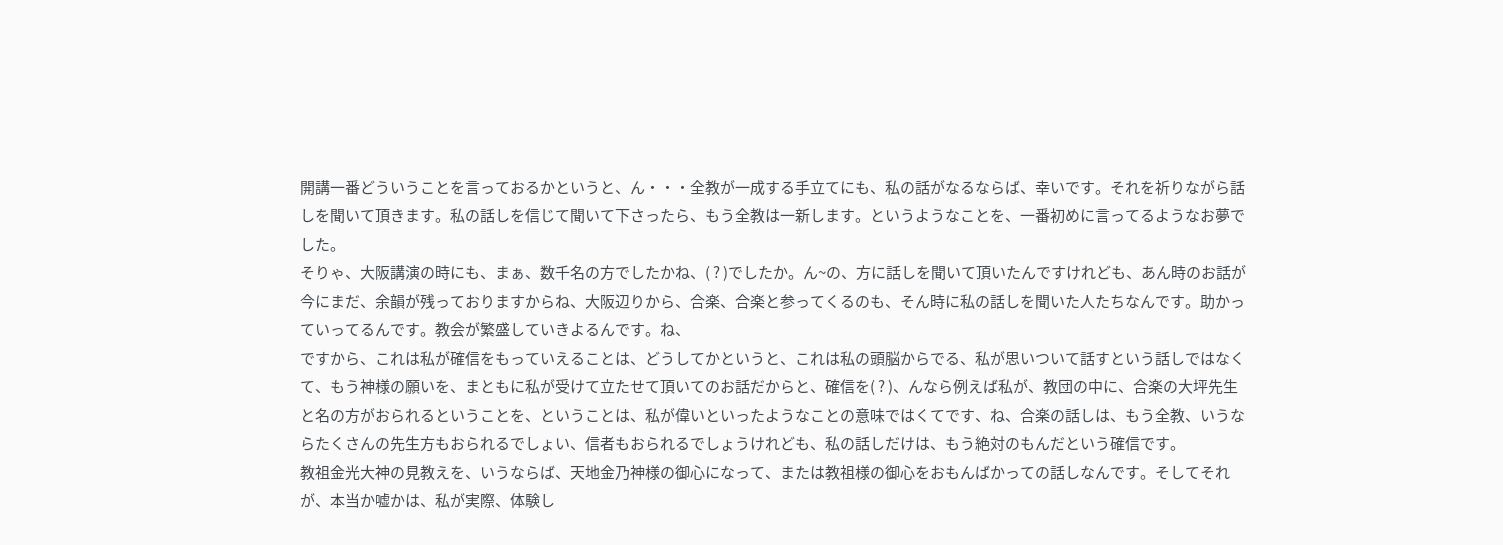開講一番どういうことを言っておるかというと、ん・・・全教が一成する手立てにも、私の話がなるならば、幸いです。それを祈りながら話しを聞いて頂きます。私の話しを信じて聞いて下さったら、もう全教は一新します。というようなことを、一番初めに言ってるようなお夢でした。
そりゃ、大阪講演の時にも、まぁ、数千名の方でしたかね、( ? )でしたか。ん~の、方に話しを聞いて頂いたんですけれども、あん時のお話が今にまだ、余韻が残っておりますからね、大阪辺りから、合楽、合楽と参ってくるのも、そん時に私の話しを聞いた人たちなんです。助かっていってるんです。教会が繁盛していきよるんです。ね、
ですから、これは私が確信をもっていえることは、どうしてかというと、これは私の頭脳からでる、私が思いついて話すという話しではなくて、もう神様の願いを、まともに私が受けて立たせて頂いてのお話だからと、確信を( ? )、んなら例えば私が、教団の中に、合楽の大坪先生と名の方がおられるということを、ということは、私が偉いといったようなことの意味ではくてです、ね、合楽の話しは、もう全教、いうならたくさんの先生方もおられるでしょい、信者もおられるでしょうけれども、私の話しだけは、もう絶対のもんだという確信です。
教祖金光大神の見教えを、いうならば、天地金乃神様の御心になって、または教祖様の御心をおもんばかっての話しなんです。そしてそれが、本当か嘘かは、私が実際、体験し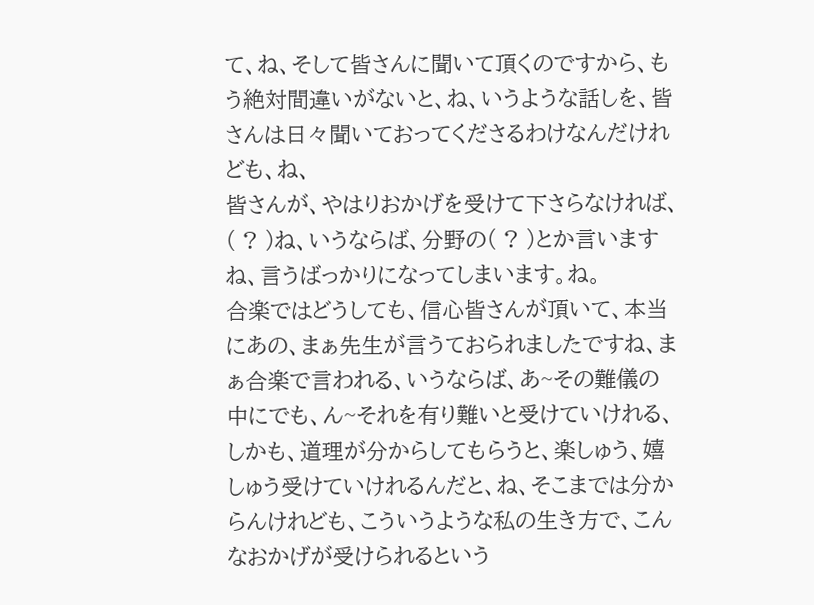て、ね、そして皆さんに聞いて頂くのですから、もう絶対間違いがないと、ね、いうような話しを、皆さんは日々聞いておってくださるわけなんだけれども、ね、
皆さんが、やはりおかげを受けて下さらなければ、( ? )ね、いうならば、分野の( ? )とか言いますね、言うばっかりになってしまいます。ね。
合楽ではどうしても、信心皆さんが頂いて、本当にあの、まぁ先生が言うておられましたですね、まぁ合楽で言われる、いうならば、あ~その難儀の中にでも、ん~それを有り難いと受けていけれる、しかも、道理が分からしてもらうと、楽しゅう、嬉しゅう受けていけれるんだと、ね、そこまでは分からんけれども、こういうような私の生き方で、こんなおかげが受けられるという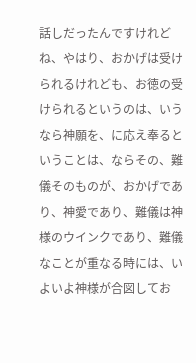話しだったんですけれどね、やはり、おかげは受けられるけれども、お徳の受けられるというのは、いうなら神願を、に応え奉るということは、ならその、難儀そのものが、おかげであり、神愛であり、難儀は神様のウインクであり、難儀なことが重なる時には、いよいよ神様が合図してお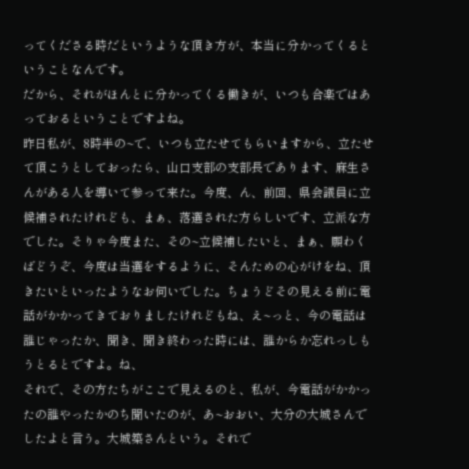ってくださる時だというような頂き方が、本当に分かってくるということなんです。
だから、それがほんとに分かってくる働きが、いつも合楽ではあっておるということですよね。
昨日私が、8時半の~で、いつも立たせてもらいますから、立たせて頂こうとしておったら、山口支部の支部長であります、麻生さんがある人を導いて参って来た。今度、ん、前回、県会議員に立候補されたけれども、まぁ、落選された方らしいです、立派な方でした。そりゃ今度また、その~立候補したいと、まぁ、願わくばどうぞ、今度は当選をするように、そんための心がけをね、頂きたいといったようなお伺いでした。ちょうどその見える前に電話がかかってきておりましたけれどもね、え~っと、今の電話は誰じゃったか、聞き、聞き終わった時には、誰からか忘れっしもうとるとですよ。ね、
それで、その方たちがここで見えるのと、私が、今電話がかかったの誰やったかのち聞いたのが、あ~おおい、大分の大城さんでしたよと言う。大城築さんという。それで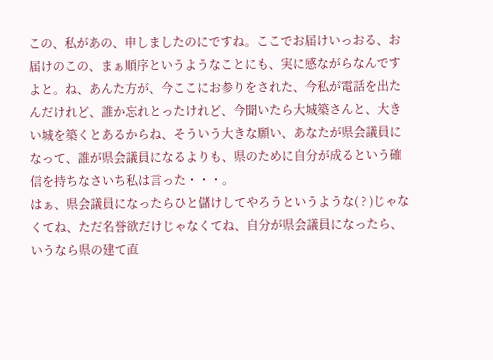この、私があの、申しましたのにですね。ここでお届けいっおる、お届けのこの、まぁ順序というようなことにも、実に感ながらなんですよと。ね、あんた方が、今ここにお参りをされた、今私が電話を出たんだけれど、誰か忘れとったけれど、今聞いたら大城築さんと、大きい城を築くとあるからね、そういう大きな願い、あなたが県会議員になって、誰が県会議員になるよりも、県のために自分が成るという確信を持ちなさいち私は言った・・・。
はぁ、県会議員になったらひと儲けしてやろうというような( ? )じゃなくてね、ただ名誉欲だけじゃなくてね、自分が県会議員になったら、いうなら県の建て直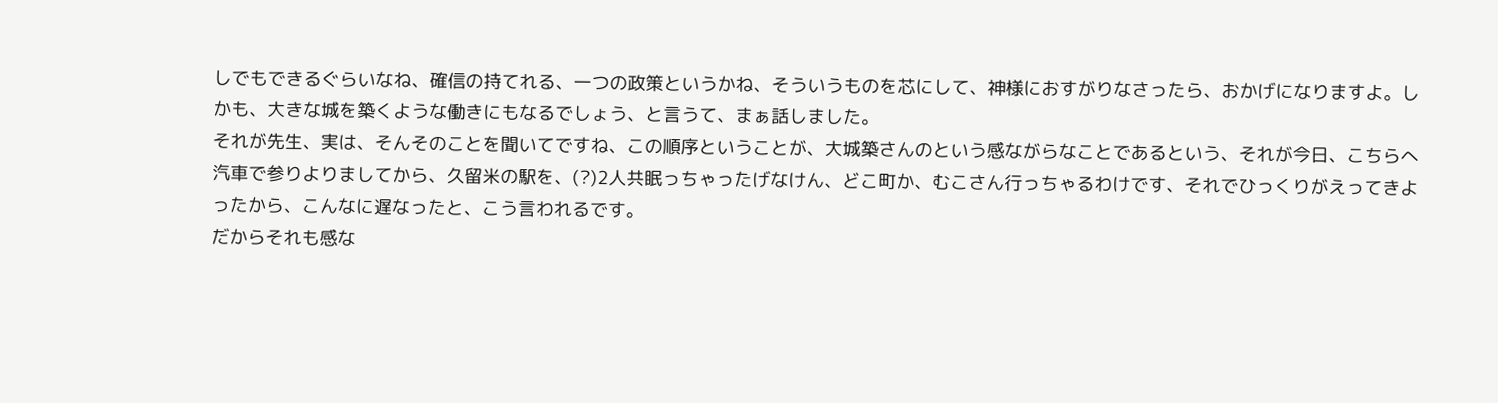しでもできるぐらいなね、確信の持てれる、一つの政策というかね、そういうものを芯にして、神様におすがりなさったら、おかげになりますよ。しかも、大きな城を築くような働きにもなるでしょう、と言うて、まぁ話しました。
それが先生、実は、そんそのことを聞いてですね、この順序ということが、大城築さんのという感ながらなことであるという、それが今日、こちらへ汽車で参りよりましてから、久留米の駅を、(?)2人共眠っちゃったげなけん、どこ町か、むこさん行っちゃるわけです、それでひっくりがえってきよったから、こんなに遅なったと、こう言われるです。
だからそれも感な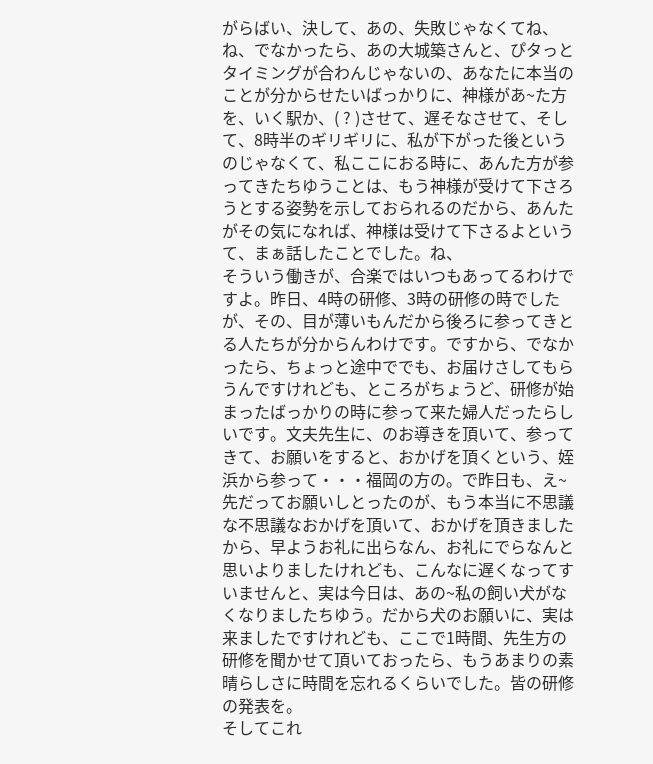がらばい、決して、あの、失敗じゃなくてね、ね、でなかったら、あの大城築さんと、ぴタっとタイミングが合わんじゃないの、あなたに本当のことが分からせたいばっかりに、神様があ~た方を、いく駅か、( ? )させて、遅そなさせて、そして、8時半のギリギリに、私が下がった後というのじゃなくて、私ここにおる時に、あんた方が参ってきたちゆうことは、もう神様が受けて下さろうとする姿勢を示しておられるのだから、あんたがその気になれば、神様は受けて下さるよというて、まぁ話したことでした。ね、
そういう働きが、合楽ではいつもあってるわけですよ。昨日、4時の研修、3時の研修の時でしたが、その、目が薄いもんだから後ろに参ってきとる人たちが分からんわけです。ですから、でなかったら、ちょっと途中ででも、お届けさしてもらうんですけれども、ところがちょうど、研修が始まったばっかりの時に参って来た婦人だったらしいです。文夫先生に、のお導きを頂いて、参ってきて、お願いをすると、おかげを頂くという、姪浜から参って・・・福岡の方の。で昨日も、え~先だってお願いしとったのが、もう本当に不思議な不思議なおかげを頂いて、おかげを頂きましたから、早ようお礼に出らなん、お礼にでらなんと思いよりましたけれども、こんなに遅くなってすいませんと、実は今日は、あの~私の飼い犬がなくなりましたちゆう。だから犬のお願いに、実は来ましたですけれども、ここで1時間、先生方の研修を聞かせて頂いておったら、もうあまりの素晴らしさに時間を忘れるくらいでした。皆の研修の発表を。
そしてこれ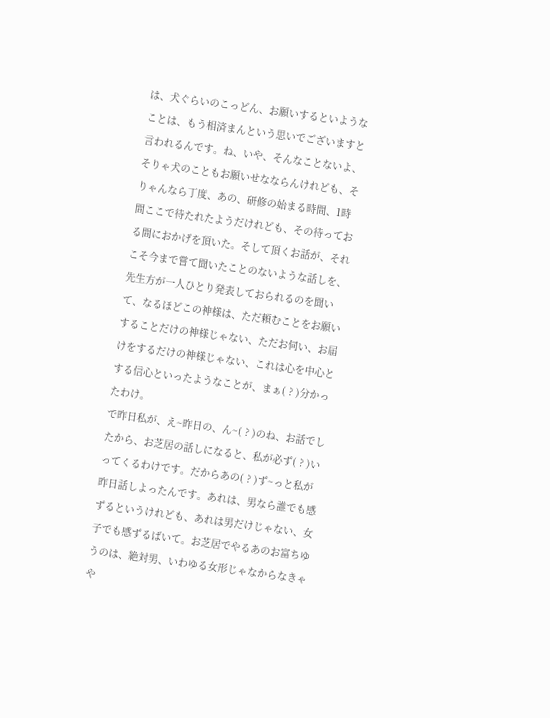は、犬ぐらいのこっどん、お願いするといようなことは、もう相済まんという思いでございますと言われるんです。ね、いや、そんなことないよ、そりゃ犬のこともお願いせなならんけれども、そりゃんなら丁度、あの、研修の始まる時間、1時間ここで待たれたようだけれども、その待っておる間におかげを頂いた。そして頂くお話が、それこそ今まで嘗て聞いたことのないような話しを、先生方が一人ひとり発表しておられるのを聞いて、なるほどこの神様は、ただ頼むことをお願いすることだけの神様じゃない、ただお伺い、お届けをするだけの神様じゃない、これは心を中心とする信心といったようなことが、まぁ( ? )分かったわけ。
で昨日私が、え~昨日の、ん~( ? )のね、お話でしたから、お芝居の話しになると、私が必ず( ? )いってくるわけです。だからあの( ? )ず~っと私が昨日話しよったんです。あれは、男なら誰でも感ずるというけれども、あれは男だけじゃない、女子でも感ずるばいて。お芝居でやるあのお富ちゆうのは、絶対男、いわゆる女形じゃなからなきゃや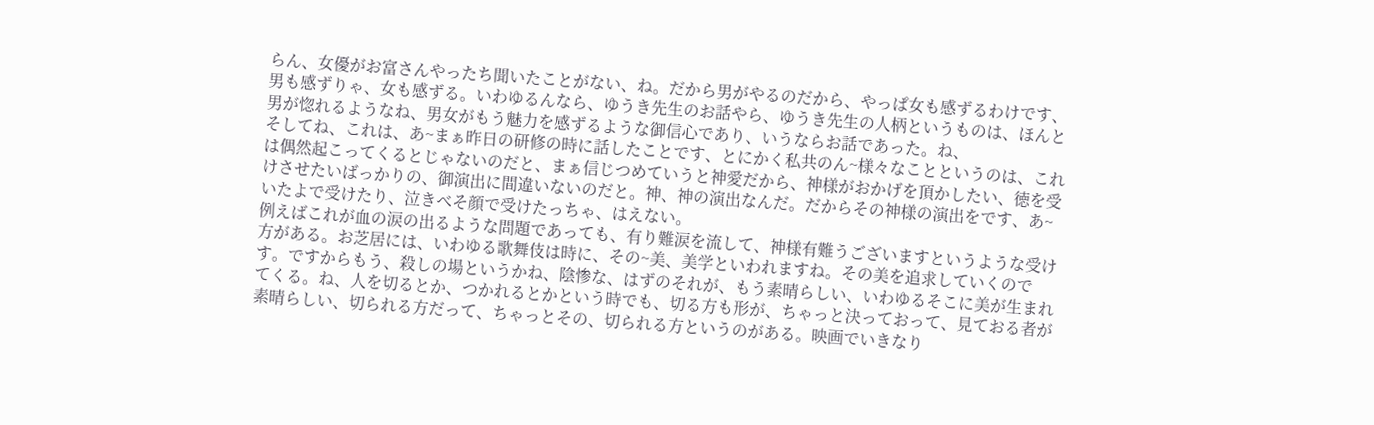らん、女優がお富さんやったち聞いたことがない、ね。だから男がやるのだから、やっぱ女も感ずるわけです、男も感ずりゃ、女も感ずる。いわゆるんなら、ゆうき先生のお話やら、ゆうき先生の人柄というものは、ほんと男が惚れるようなね、男女がもう魅力を感ずるような御信心であり、いうならお話であった。ね、
そしてね、これは、あ~まぁ昨日の研修の時に話したことです、とにかく私共のん~様々なことというのは、これは偶然起こってくるとじゃないのだと、まぁ信じつめていうと神愛だから、神様がおかげを頂かしたい、徳を受けさせたいばっかりの、御演出に間違いないのだと。神、神の演出なんだ。だからその神様の演出をです、あ~いたよで受けたり、泣きべそ顔で受けたっちゃ、はえない。
例えばこれが血の涙の出るような問題であっても、有り難涙を流して、神様有難うございますというような受け方がある。お芝居には、いわゆる歌舞伎は時に、その~美、美学といわれますね。その美を追求していくのです。ですからもう、殺しの場というかね、陰惨な、はずのそれが、もう素晴らしい、いわゆるそこに美が生まれてくる。ね、人を切るとか、つかれるとかという時でも、切る方も形が、ちゃっと決っておって、見ておる者が素晴らしい、切られる方だって、ちゃっとその、切られる方というのがある。映画でいきなり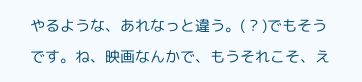やるような、あれなっと違う。( ? )でもそうです。ね、映画なんかで、もうそれこそ、え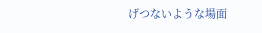げつないような場面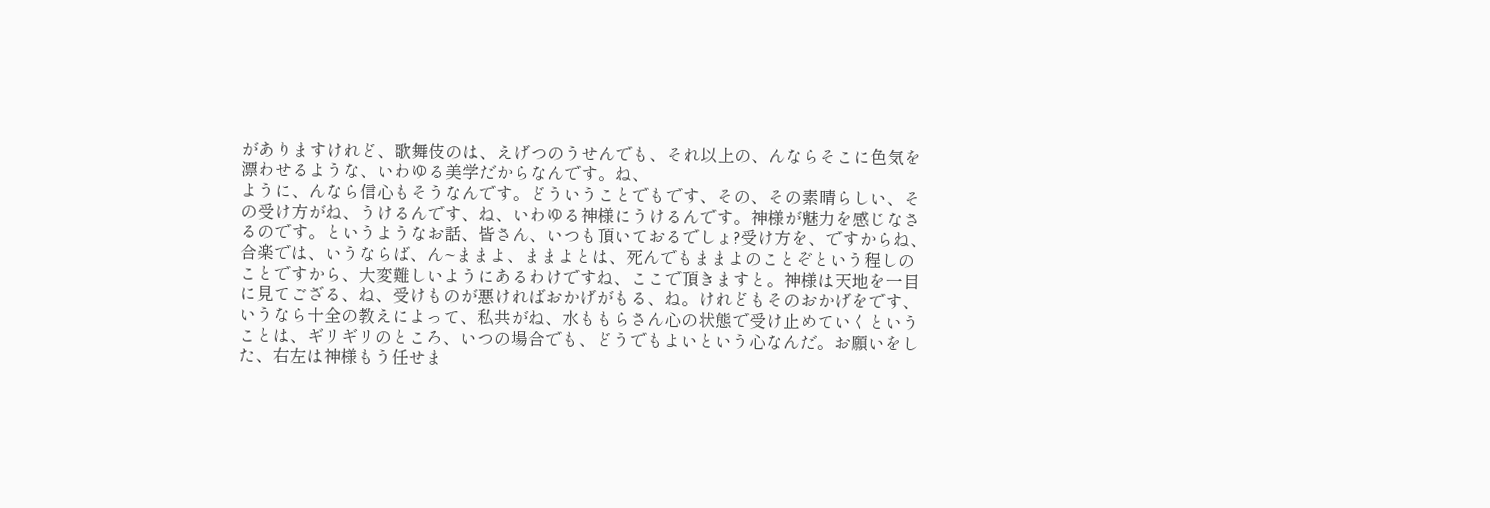がありますけれど、歌舞伎のは、えげつのうせんでも、それ以上の、んならそこに色気を漂わせるような、いわゆる美学だからなんです。ね、
ように、んなら信心もそうなんです。どういうことでもです、その、その素晴らしい、その受け方がね、うけるんです、ね、いわゆる神様にうけるんです。神様が魅力を感じなさるのです。というようなお話、皆さん、いつも頂いておるでしょ?受け方を、ですからね、合楽では、いうならば、ん~ままよ、ままよとは、死んでもままよのことぞという程しのことですから、大変難しいようにあるわけですね、ここで頂きますと。神様は天地を一目に見てござる、ね、受けものが悪ければおかげがもる、ね。けれどもそのおかげをです、いうなら十全の教えによって、私共がね、水ももらさん心の状態で受け止めていくということは、ギリギリのところ、いつの場合でも、どうでもよいという心なんだ。お願いをした、右左は神様もう任せま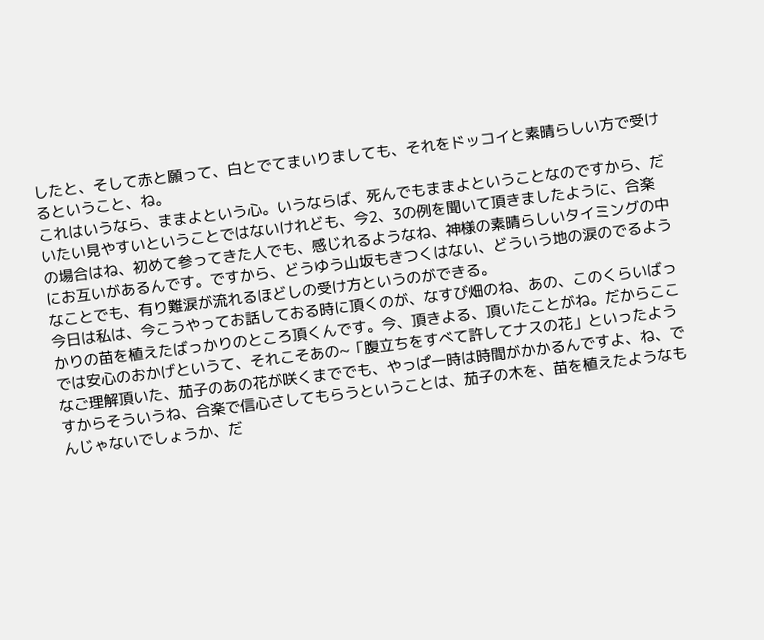したと、そして赤と願って、白とでてまいりましても、それをドッコイと素晴らしい方で受けるということ、ね。
これはいうなら、ままよという心。いうならば、死んでもままよということなのですから、だいたい見やすいということではないけれども、今2、3の例を聞いて頂きましたように、合楽の場合はね、初めて参ってきた人でも、感じれるようなね、神様の素晴らしいタイミングの中にお互いがあるんです。ですから、どうゆう山坂もきつくはない、どういう地の涙のでるようなことでも、有り難涙が流れるほどしの受け方というのができる。
今日は私は、今こうやってお話しておる時に頂くのが、なすび畑のね、あの、このくらいばっかりの苗を植えたばっかりのところ頂くんです。今、頂きよる、頂いたことがね。だからここでは安心のおかげというて、それこそあの~「腹立ちをすべて許してナスの花」といったようなご理解頂いた、茄子のあの花が咲くまででも、やっぱ一時は時間がかかるんですよ、ね、ですからそういうね、合楽で信心さしてもらうということは、茄子の木を、苗を植えたようなもんじゃないでしょうか、だ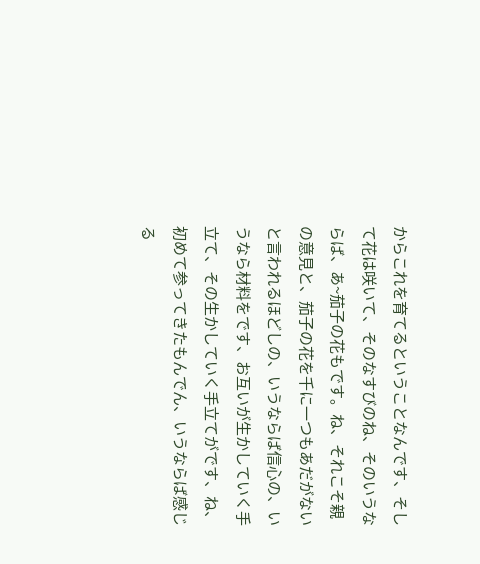からこれを育てるということなんです、そして花は咲いて、そのなすびのね、そのいうならば、あ~茄子の花もです。ね、それこそ親の意見と、茄子の花を千に一つもあだがないと言われるほどしの、いうならば信心の、いうなら材料をです、お互いが生かしていく手立て、その生かしていく手立てがです、ね、初めて参ってきたもんでん、いうならば感じる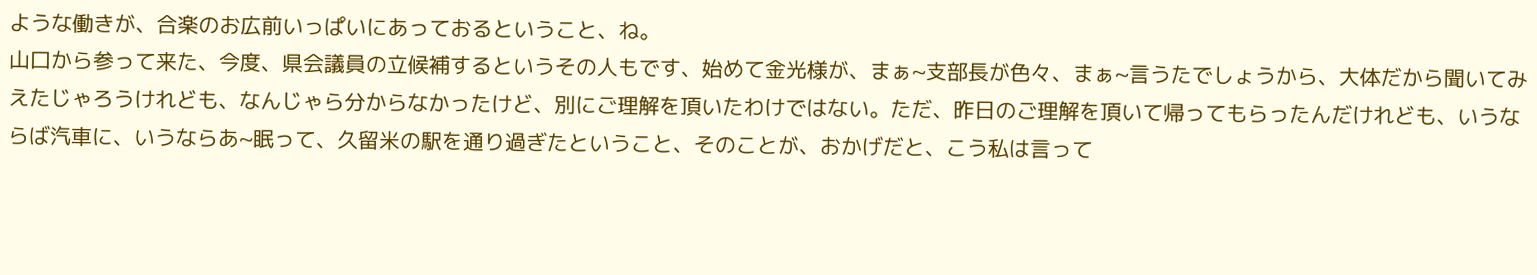ような働きが、合楽のお広前いっぱいにあっておるということ、ね。
山口から参って来た、今度、県会議員の立候補するというその人もです、始めて金光様が、まぁ~支部長が色々、まぁ~言うたでしょうから、大体だから聞いてみえたじゃろうけれども、なんじゃら分からなかったけど、別にご理解を頂いたわけではない。ただ、昨日のご理解を頂いて帰ってもらったんだけれども、いうならば汽車に、いうならあ~眠って、久留米の駅を通り過ぎたということ、そのことが、おかげだと、こう私は言って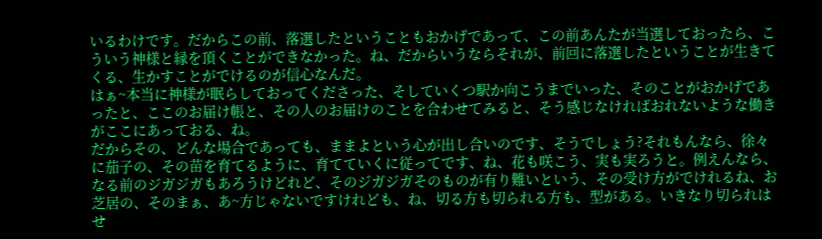いるわけです。だからこの前、落選したということもおかげであって、この前あんたが当選しておったら、こういう神様と縁を頂くことができなかった。ね、だからいうならそれが、前回に落選したということが生きてくる、生かすことがでけるのが信心なんだ。
はぁ~本当に神様が眠らしておってくださった、そしていくつ駅か向こうまでいった、そのことがおかげであったと、ここのお届け帳と、その人のお届けのことを合わせてみると、そう感じなければおれないような働きがここにあっておる、ね。
だからその、どんな場合であっても、ままよという心が出し合いのです、そうでしょう?それもんなら、徐々に茄子の、その苗を育てるように、育てていくに従ってです、ね、花も咲こう、実も実ろうと。例えんなら、なる前のジガジガもあろうけどれど、そのジガジガそのものが有り難いという、その受け方がでけれるね、お芝居の、そのまぁ、あ~方じゃないですけれども、ね、切る方も切られる方も、型がある。いきなり切られはせ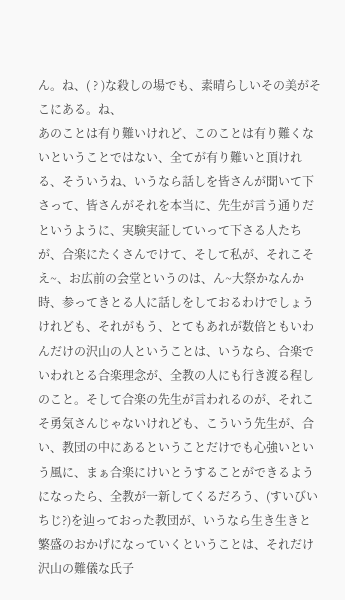ん。ね、( ? )な殺しの場でも、素晴らしいその美がそこにある。ね、
あのことは有り難いけれど、このことは有り難くないということではない、全てが有り難いと頂けれる、そういうね、いうなら話しを皆さんが聞いて下さって、皆さんがそれを本当に、先生が言う通りだというように、実験実証していって下さる人たちが、合楽にたくさんでけて、そして私が、それこそえ~、お広前の会堂というのは、ん~大祭かなんか時、参ってきとる人に話しをしておるわけでしょうけれども、それがもう、とてもあれが数倍ともいわんだけの沢山の人ということは、いうなら、合楽でいわれとる合楽理念が、全教の人にも行き渡る程しのこと。そして合楽の先生が言われるのが、それこそ勇気さんじゃないけれども、こういう先生が、合い、教団の中にあるということだけでも心強いという風に、まぁ合楽にけいとうすることができるようになったら、全教が一新してくるだろう、(すいびいちじ?)を辿っておった教団が、いうなら生き生きと繁盛のおかげになっていくということは、それだけ沢山の難儀な氏子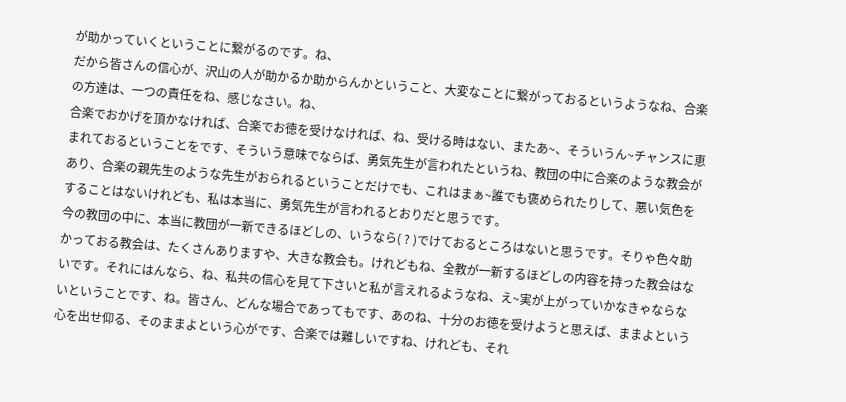が助かっていくということに繋がるのです。ね、
だから皆さんの信心が、沢山の人が助かるか助からんかということ、大変なことに繋がっておるというようなね、合楽の方達は、一つの責任をね、感じなさい。ね、
合楽でおかげを頂かなければ、合楽でお徳を受けなければ、ね、受ける時はない、またあ~、そういうん~チャンスに恵まれておるということをです、そういう意味でならば、勇気先生が言われたというね、教団の中に合楽のような教会があり、合楽の親先生のような先生がおられるということだけでも、これはまぁ~誰でも褒められたりして、悪い気色をすることはないけれども、私は本当に、勇気先生が言われるとおりだと思うです。
今の教団の中に、本当に教団が一新できるほどしの、いうなら( ? )でけておるところはないと思うです。そりゃ色々助かっておる教会は、たくさんありますや、大きな教会も。けれどもね、全教が一新するほどしの内容を持った教会はないです。それにはんなら、ね、私共の信心を見て下さいと私が言えれるようなね、え~実が上がっていかなきゃならないということです、ね。皆さん、どんな場合であってもです、あのね、十分のお徳を受けようと思えば、ままよという心を出せ仰る、そのままよという心がです、合楽では難しいですね、けれども、それ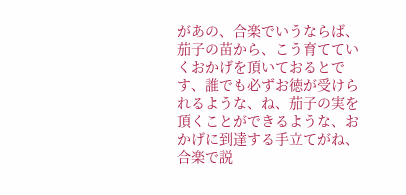があの、合楽でいうならば、茄子の苗から、こう育てていくおかげを頂いておるとです、誰でも必ずお徳が受けられるような、ね、茄子の実を頂くことができるような、おかげに到達する手立てがね、合楽で説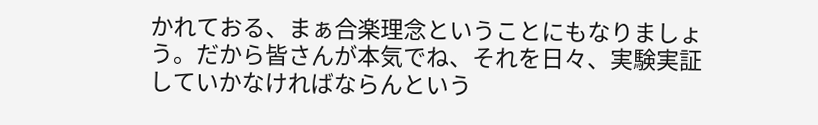かれておる、まぁ合楽理念ということにもなりましょう。だから皆さんが本気でね、それを日々、実験実証していかなければならんという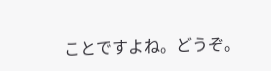ことですよね。どうぞ。